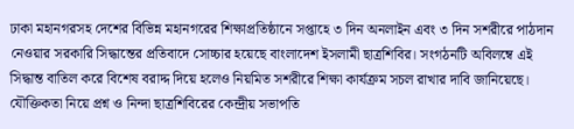ঢাকা মহানগরসহ দেশের বিভিন্ন মহানগরের শিক্ষাপ্রতিষ্ঠানে সপ্তাহে ৩ দিন অনলাইন এবং ৩ দিন সশরীরে পাঠদান নেওয়ার সরকারি সিদ্ধান্তের প্রতিবাদে সোচ্চার হয়েছে বাংলাদেশ ইসলামী ছাত্রশিবির। সংগঠনটি অবিলম্বে এই সিদ্ধান্ত বাতিল করে বিশেষ বরাদ্দ দিয়ে হলেও নিয়মিত সশরীরে শিক্ষা কার্যক্রম সচল রাখার দাবি জানিয়েছে।
যৌক্তিকতা নিয়ে প্রশ্ন ও নিন্দা ছাত্রশিবিরের কেন্দ্রীয় সভাপতি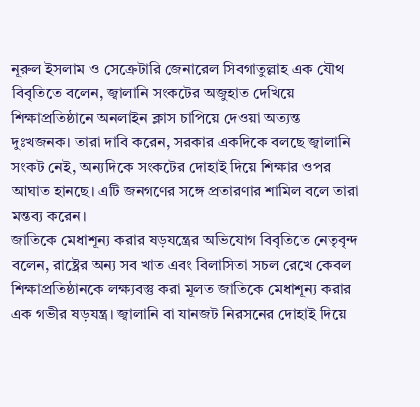নূরুল ইসলাম ও সেক্রেটারি জেনারেল সিবগাতুল্লাহ এক যৌথ বিবৃতিতে বলেন, জ্বালানি সংকটের অজুহাত দেখিয়ে শিক্ষাপ্রতিষ্ঠানে অনলাইন ক্লাস চাপিয়ে দেওয়া অত্যন্ত দুঃখজনক। তারা দাবি করেন, সরকার একদিকে বলছে জ্বালানি সংকট নেই, অন্যদিকে সংকটের দোহাই দিয়ে শিক্ষার ওপর আঘাত হানছে। এটি জনগণের সঙ্গে প্রতারণার শামিল বলে তারা মন্তব্য করেন।
জাতিকে মেধাশূন্য করার ষড়যন্ত্রের অভিযোগ বিবৃতিতে নেতৃবৃন্দ বলেন, রাষ্ট্রের অন্য সব খাত এবং বিলাসিতা সচল রেখে কেবল শিক্ষাপ্রতিষ্ঠানকে লক্ষ্যবস্তু করা মূলত জাতিকে মেধাশূন্য করার এক গভীর ষড়যন্ত্র। জ্বালানি বা যানজট নিরসনের দোহাই দিয়ে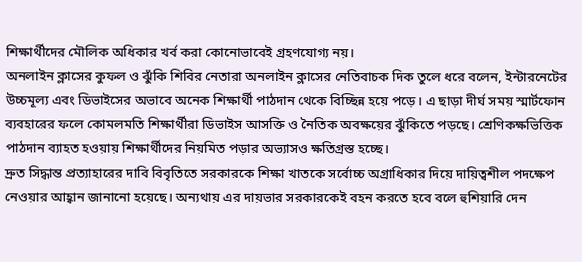শিক্ষার্থীদের মৌলিক অধিকার খর্ব করা কোনোভাবেই গ্রহণযোগ্য নয়।
অনলাইন ক্লাসের কুফল ও ঝুঁকি শিবির নেতারা অনলাইন ক্লাসের নেতিবাচক দিক তুলে ধরে বলেন, ইন্টারনেটের উচ্চমূল্য এবং ডিভাইসের অভাবে অনেক শিক্ষার্থী পাঠদান থেকে বিচ্ছিন্ন হয়ে পড়ে। এ ছাড়া দীর্ঘ সময় স্মার্টফোন ব্যবহারের ফলে কোমলমতি শিক্ষার্থীরা ডিভাইস আসক্তি ও নৈতিক অবক্ষয়ের ঝুঁকিতে পড়ছে। শ্রেণিকক্ষভিত্তিক পাঠদান ব্যাহত হওয়ায় শিক্ষার্থীদের নিয়মিত পড়ার অভ্যাসও ক্ষতিগ্রস্ত হচ্ছে।
দ্রুত সিদ্ধান্ত প্রত্যাহারের দাবি বিবৃতিতে সরকারকে শিক্ষা খাতকে সর্বোচ্চ অগ্রাধিকার দিয়ে দায়িত্বশীল পদক্ষেপ নেওয়ার আহ্বান জানানো হয়েছে। অন্যথায় এর দায়ভার সরকারকেই বহন করতে হবে বলে হুশিয়ারি দেন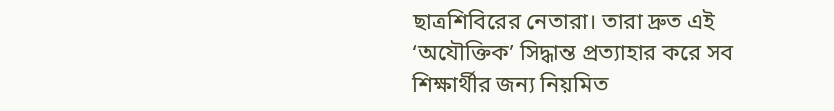ছাত্রশিবিরের নেতারা। তারা দ্রুত এই ‘অযৌক্তিক’ সিদ্ধান্ত প্রত্যাহার করে সব শিক্ষার্থীর জন্য নিয়মিত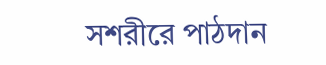সশরীরে পাঠদান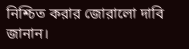নিশ্চিত করার জোরালো দাবি জানান।